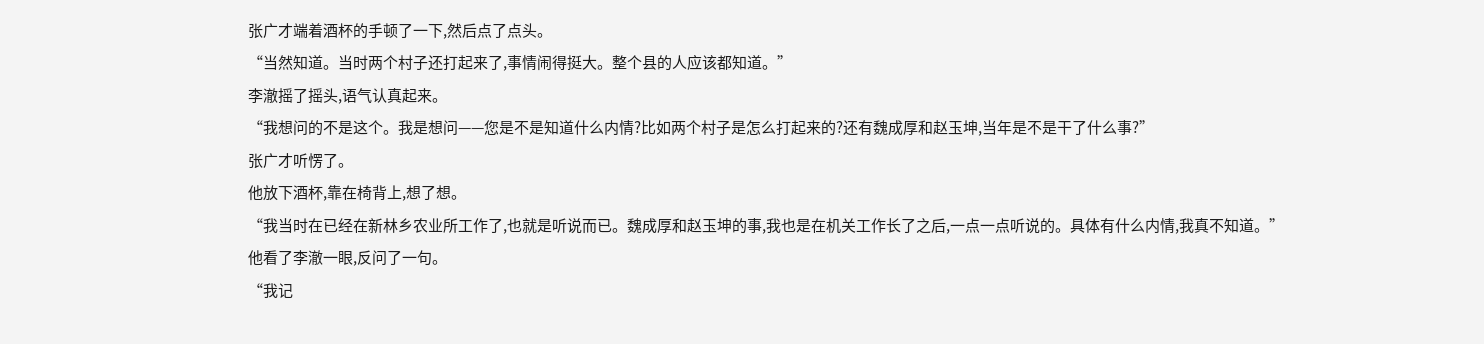张广才端着酒杯的手顿了一下,然后点了点头。
“当然知道。当时两个村子还打起来了,事情闹得挺大。整个县的人应该都知道。”
李澈摇了摇头,语气认真起来。
“我想问的不是这个。我是想问——您是不是知道什么内情?比如两个村子是怎么打起来的?还有魏成厚和赵玉坤,当年是不是干了什么事?”
张广才听愣了。
他放下酒杯,靠在椅背上,想了想。
“我当时在已经在新林乡农业所工作了,也就是听说而已。魏成厚和赵玉坤的事,我也是在机关工作长了之后,一点一点听说的。具体有什么内情,我真不知道。”
他看了李澈一眼,反问了一句。
“我记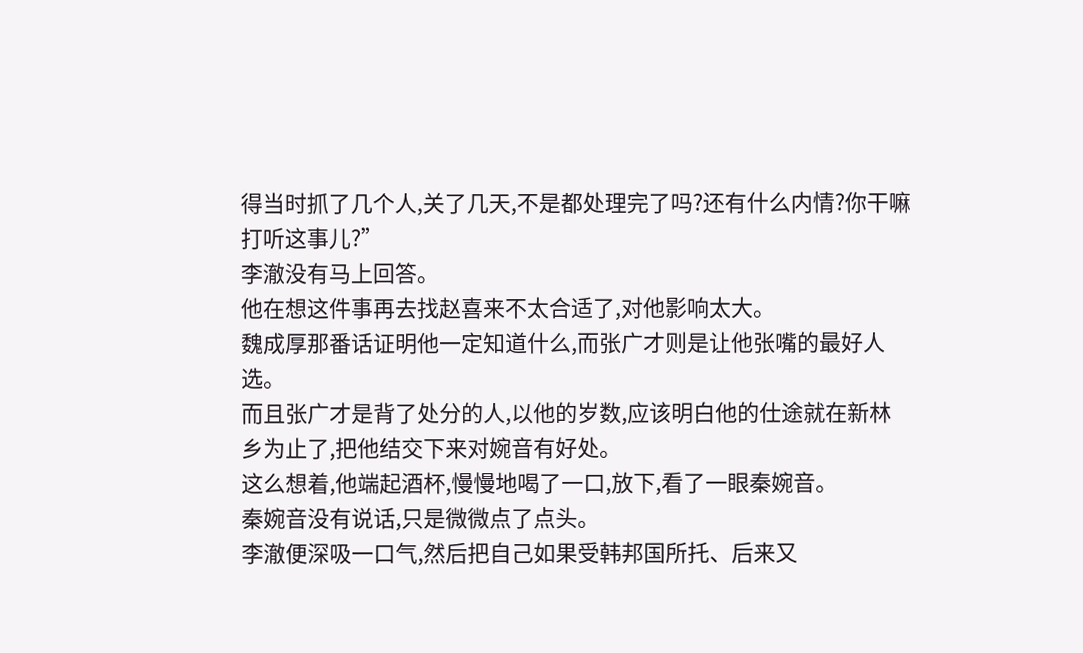得当时抓了几个人,关了几天,不是都处理完了吗?还有什么内情?你干嘛打听这事儿?”
李澈没有马上回答。
他在想这件事再去找赵喜来不太合适了,对他影响太大。
魏成厚那番话证明他一定知道什么,而张广才则是让他张嘴的最好人选。
而且张广才是背了处分的人,以他的岁数,应该明白他的仕途就在新林乡为止了,把他结交下来对婉音有好处。
这么想着,他端起酒杯,慢慢地喝了一口,放下,看了一眼秦婉音。
秦婉音没有说话,只是微微点了点头。
李澈便深吸一口气,然后把自己如果受韩邦国所托、后来又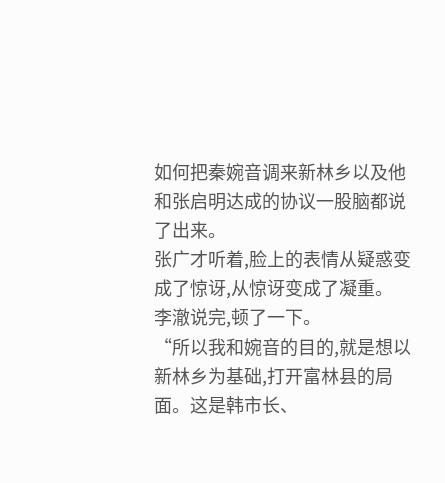如何把秦婉音调来新林乡以及他和张启明达成的协议一股脑都说了出来。
张广才听着,脸上的表情从疑惑变成了惊讶,从惊讶变成了凝重。
李澈说完,顿了一下。
“所以我和婉音的目的,就是想以新林乡为基础,打开富林县的局面。这是韩市长、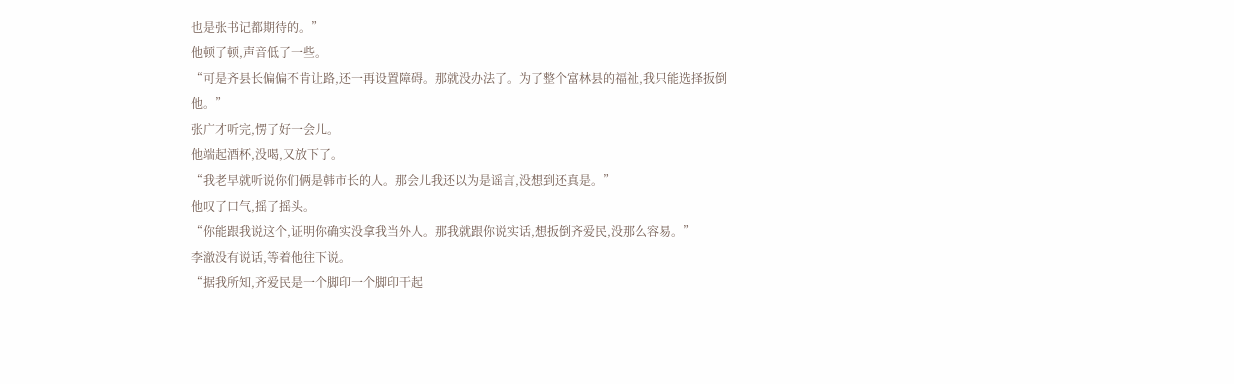也是张书记都期待的。”
他顿了顿,声音低了一些。
“可是齐县长偏偏不肯让路,还一再设置障碍。那就没办法了。为了整个富林县的福祉,我只能选择扳倒他。”
张广才听完,愣了好一会儿。
他端起酒杯,没喝,又放下了。
“我老早就听说你们俩是韩市长的人。那会儿我还以为是谣言,没想到还真是。”
他叹了口气,摇了摇头。
“你能跟我说这个,证明你确实没拿我当外人。那我就跟你说实话,想扳倒齐爱民,没那么容易。”
李澈没有说话,等着他往下说。
“据我所知,齐爱民是一个脚印一个脚印干起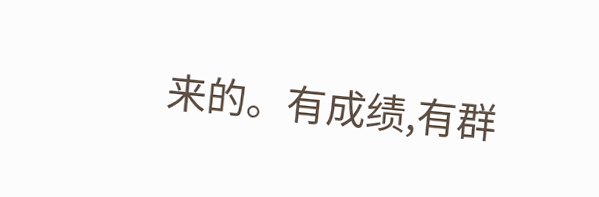来的。有成绩,有群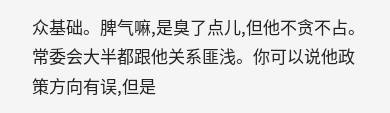众基础。脾气嘛,是臭了点儿,但他不贪不占。常委会大半都跟他关系匪浅。你可以说他政策方向有误,但是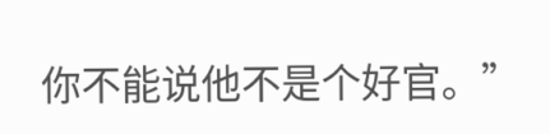你不能说他不是个好官。”